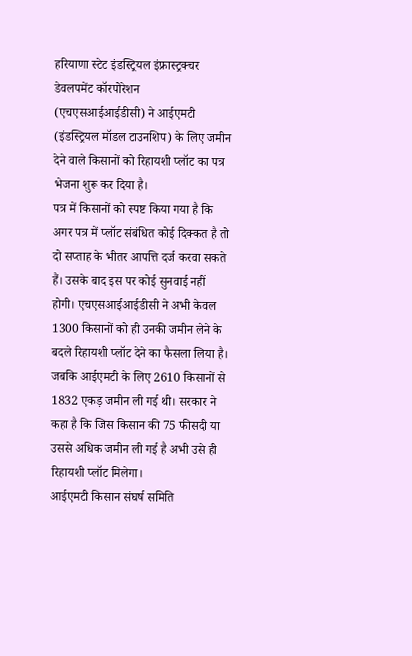हरियाणा स्टेट इंडस्ट्रियल इंफ्रास्ट्रक्चर डेवलपमेंट कॉरपोरेशन (एचएसआईआईडीसी) ने आईएमटी (इंडस्ट्रियल मॉडल टाउनशिप) के लिए जमीन देने वाले किसानों को रिहायशी प्लॉट का पत्र भेजना शुरू कर दिया है।
पत्र में किसानों को स्पष्ट किया गया है कि अगर पत्र में प्लॉट संबंधित कोई दिक्कत है तो दो सप्ताह के भीतर आपत्ति दर्ज करवा सकते हैं। उसके बाद इस पर कोई सुनवाई नहीं होगी। एचएसआईआईडीसी ने अभी केवल 1300 किसानों को ही उनकी जमीन लेने के बदले रिहायशी प्लॉट देने का फैसला लिया है। जबकि आईएमटी के लिए 2610 किसानों से 1832 एकड़ जमीन ली गई थी। सरकार ने कहा है कि जिस किसान की 75 फीसदी या उससे अधिक जमीन ली गई है अभी उसे ही रिहायशी प्लॉट मिलेगा।
आईएमटी किसान संघर्ष समिति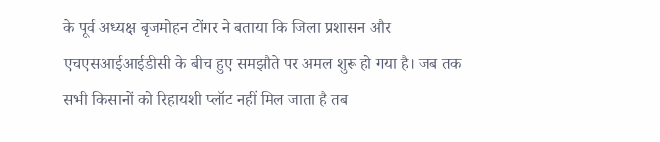के पूर्व अध्यक्ष बृजमोहन टोंगर ने बताया कि जिला प्रशासन और एचएसआईआईडीसी के बीच हुए समझौते पर अमल शुरू हो गया है। जब तक सभी किसानों को रिहायशी प्लॉट नहीं मिल जाता है तब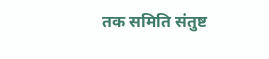तक समिति संतुष्ट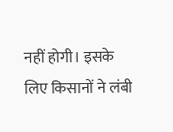नहीं होगी। इसके लिए किसानों ने लंबी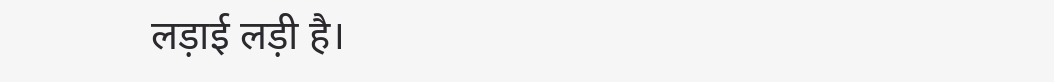लड़ाई लड़ी है।